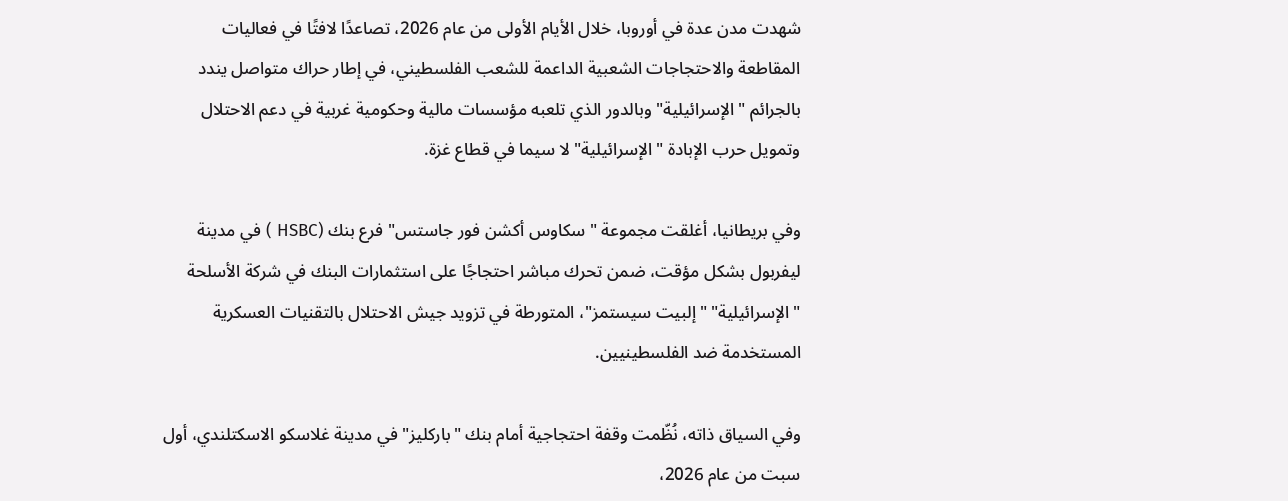شهدت مدن عدة في أوروبا، خلال الأيام الأولى من عام 2026، تصاعدًا لافتًا في فعاليات المقاطعة والاحتجاجات الشعبية الداعمة للشعب الفلسطيني، في إطار حراك متواصل يندد بالجرائم "الإسرائيلية" وبالدور الذي تلعبه مؤسسات مالية وحكومية غربية في دعم الاحتلال وتمويل حرب الإبادة "الإسرائيلية" لا سيما في قطاع غزة.

وفي بريطانيا، أغلقت مجموعة "سكاوس أكشن فور جاستس" فرع بنك (HSBC ) في مدينة ليفربول بشكل مؤقت، ضمن تحرك مباشر احتجاجًا على استثمارات البنك في شركة الأسلحة "الإسرائيلية" "إلبيت سيستمز"، المتورطة في تزويد جيش الاحتلال بالتقنيات العسكرية المستخدمة ضد الفلسطينيين.

وفي السياق ذاته، نُظّمت وقفة احتجاجية أمام بنك "باركليز" في مدينة غلاسكو الاسكتلندي، أول سبت من عام 2026،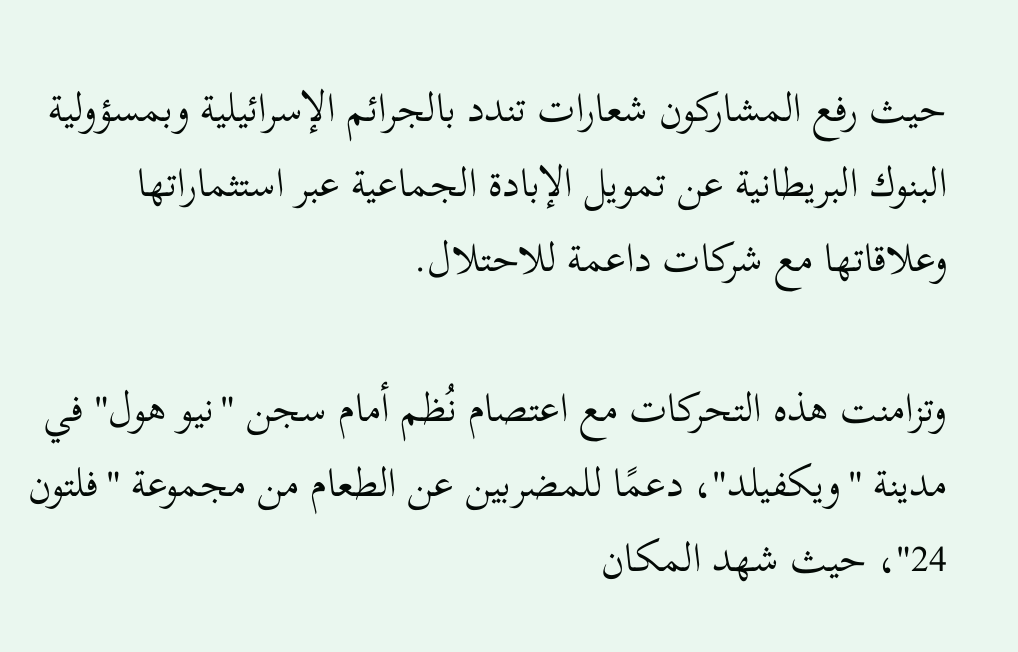حيث رفع المشاركون شعارات تندد بالجرائم الإسرائيلية وبمسؤولية البنوك البريطانية عن تمويل الإبادة الجماعية عبر استثماراتها وعلاقاتها مع شركات داعمة للاحتلال.

وتزامنت هذه التحركات مع اعتصام نُظم أمام سجن "نيو هول" في مدينة "ويكفيلد"، دعمًا للمضربين عن الطعام من مجموعة "فلتون 24"، حيث شهد المكان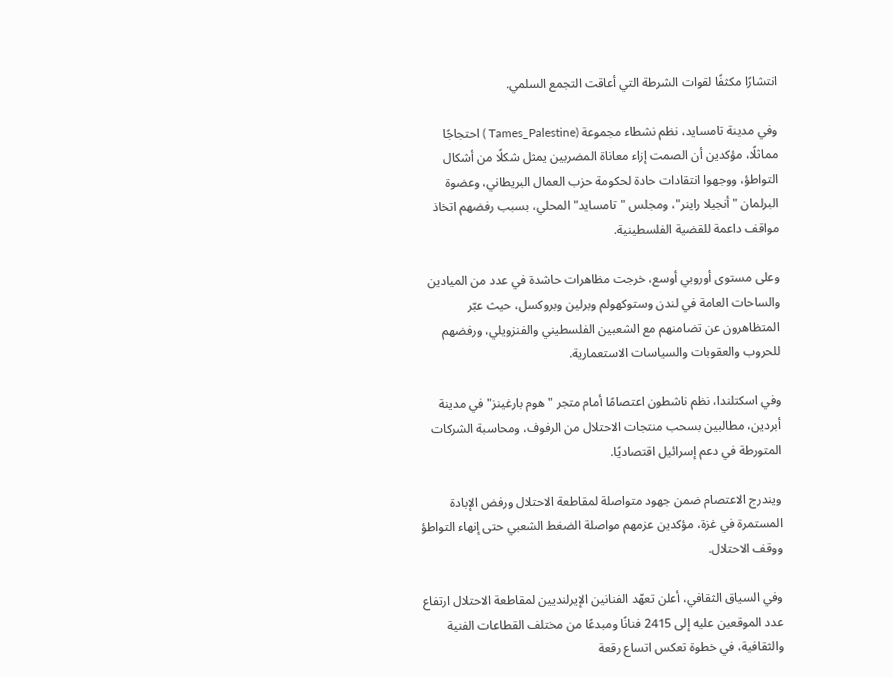انتشارًا مكثفًا لقوات الشرطة التي أعاقت التجمع السلمي.

وفي مدينة تامسايد، نظم نشطاء مجموعة (Tames_Palestine ) احتجاجًا مماثلًا، مؤكدين أن الصمت إزاء معاناة المضربين يمثل شكلًا من أشكال التواطؤ، ووجهوا انتقادات حادة لحكومة حزب العمال البريطاني، وعضوة البرلمان "أنجيلا راينر"، ومجلس "تامسايد" المحلي، بسبب رفضهم اتخاذ مواقف داعمة للقضية الفلسطينية.

وعلى مستوى أوروبي أوسع، خرجت مظاهرات حاشدة في عدد من الميادين والساحات العامة في لندن وستوكهولم وبرلين وبروكسل، حيث عبّر المتظاهرون عن تضامنهم مع الشعبين الفلسطيني والفنزويلي، ورفضهم للحروب والعقوبات والسياسات الاستعمارية.

وفي اسكتلندا، نظم ناشطون اعتصامًا أمام متجر "هوم بارغينز" في مدينة أبردين، مطالبين بسحب منتجات الاحتلال من الرفوف، ومحاسبة الشركات المتورطة في دعم إسرائيل اقتصاديًا.

ويندرج الاعتصام ضمن جهود متواصلة لمقاطعة الاحتلال ورفض الإبادة المستمرة في غزة، مؤكدين عزمهم مواصلة الضغط الشعبي حتى إنهاء التواطؤ ووقف الاحتلال.

وفي السياق الثقافي، أعلن تعهّد الفنانين الإيرلنديين لمقاطعة الاحتلال ارتفاع عدد الموقعين عليه إلى 2415 فنانًا ومبدعًا من مختلف القطاعات الفنية والثقافية، في خطوة تعكس اتساع رقعة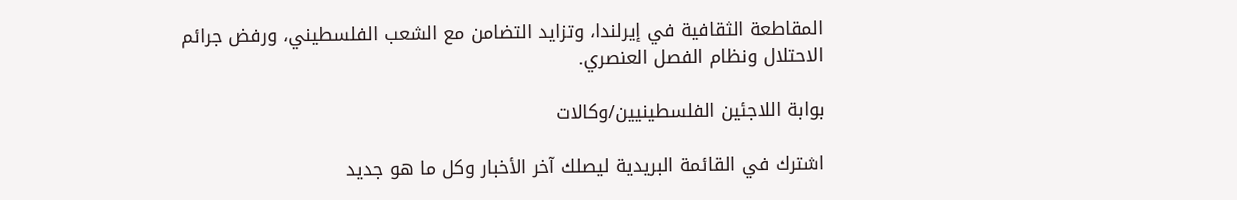المقاطعة الثقافية في إيرلندا، وتزايد التضامن مع الشعب الفلسطيني، ورفض جرائم الاحتلال ونظام الفصل العنصري.

بوابة اللاجئين الفلسطينيين/وكالات

اشترك في القائمة البريدية ليصلك آخر الأخبار وكل ما هو جديد